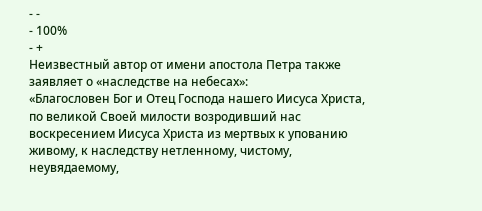- -
- 100%
- +
Неизвестный автор от имени апостола Петра также заявляет о «наследстве на небесах»:
«Благословен Бог и Отец Господа нашего Иисуса Христа, по великой Своей милости возродивший нас воскресением Иисуса Христа из мертвых к упованию живому, к наследству нетленному, чистому, неувядаемому,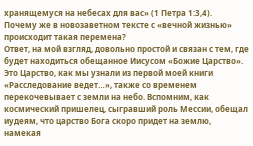хранящемуся на небесах для вас» (1 Петра 1:3,4).
Почему же в новозаветном тексте с «вечной жизнью» происходит такая перемена?
Ответ, на мой взгляд, довольно простой и связан с тем, где будет находиться обещанное Иисусом «Божие Царство». Это Царство, как мы узнали из первой моей книги «Расследование ведет…», также со временем перекочевывает с земли на небо. Вспомним, как космический пришелец, сыгравший роль Мессии, обещал иудеям, что царство Бога скоро придет на землю, намекая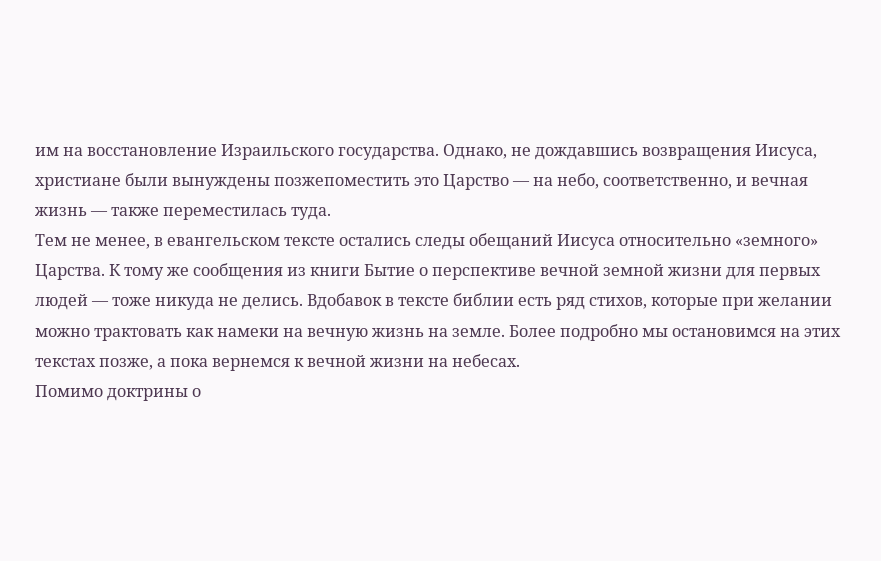им на восстановление Израильского государства. Однако, не дождавшись возвращения Иисуса, христиане были вынуждены позжепоместить это Царство — на небо, соответственно, и вечная жизнь — также переместилась туда.
Тем не менее, в евангельском тексте остались следы обещаний Иисуса относительно «земного» Царства. К тому же сообщения из книги Бытие о перспективе вечной земной жизни для первых людей — тоже никуда не делись. Вдобавок в тексте библии есть ряд стихов, которые при желании можно трактовать как намеки на вечную жизнь на земле. Более подробно мы остановимся на этих текстах позже, а пока вернемся к вечной жизни на небесах.
Помимо доктрины о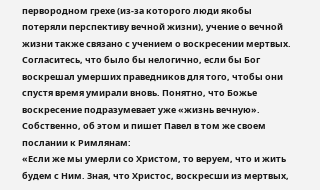первородном грехе (из-за которого люди якобы потеряли перспективу вечной жизни), учение о вечной жизни также связано с учением о воскресении мертвых. Согласитесь, что было бы нелогично, если бы Бог воскрешал умерших праведников для того, чтобы они спустя время умирали вновь. Понятно, что Божье воскресение подразумевает уже «жизнь вечную». Собственно, об этом и пишет Павел в том же своем послании к Римлянам:
«Если же мы умерли со Христом, то веруем, что и жить будем с Ним. Зная, что Христос, воскресши из мертвых,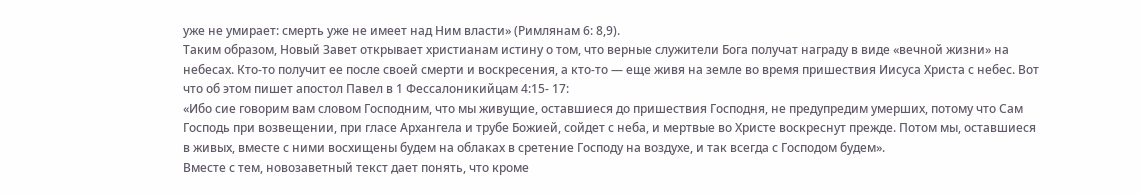уже не умирает: смерть уже не имеет над Ним власти» (Римлянам 6: 8,9).
Таким образом, Новый Завет открывает христианам истину о том, что верные служители Бога получат награду в виде «вечной жизни» на небесах. Кто-то получит ее после своей смерти и воскресения, а кто-то — еще живя на земле во время пришествия Иисуса Христа с небес. Вот что об этом пишет апостол Павел в 1 Фессалоникийцам 4:15- 17:
«Ибо сие говорим вам словом Господним, что мы живущие, оставшиеся до пришествия Господня, не предупредим умерших, потому что Сам Господь при возвещении, при гласе Архангела и трубе Божией, сойдет с неба, и мертвые во Христе воскреснут прежде. Потом мы, оставшиеся в живых, вместе с ними восхищены будем на облаках в сретение Господу на воздухе, и так всегда с Господом будем».
Вместе с тем, новозаветный текст дает понять, что кроме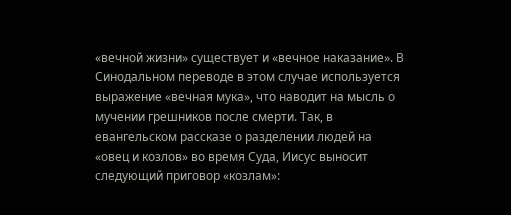«вечной жизни» существует и «вечное наказание». В Синодальном переводе в этом случае используется выражение «вечная мука», что наводит на мысль о мучении грешников после смерти. Так, в евангельском рассказе о разделении людей на «овец и козлов» во время Суда, Иисус выносит следующий приговор «козлам»: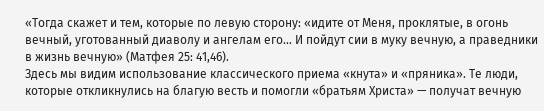«Тогда скажет и тем, которые по левую сторону: «идите от Меня, проклятые, в огонь вечный, уготованный диаволу и ангелам его... И пойдут сии в муку вечную, а праведники в жизнь вечную» (Матфея 25: 41,46).
Здесь мы видим использование классического приема «кнута» и «пряника». Те люди, которые откликнулись на благую весть и помогли «братьям Христа» — получат вечную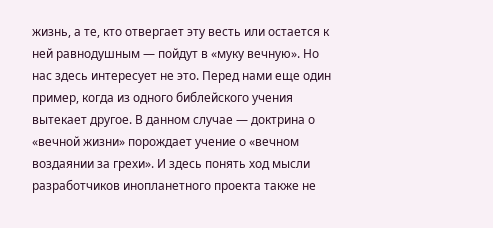жизнь, а те, кто отвергает эту весть или остается к ней равнодушным — пойдут в «муку вечную». Но нас здесь интересует не это. Перед нами еще один пример, когда из одного библейского учения вытекает другое. В данном случае — доктрина о «вечной жизни» порождает учение о «вечном воздаянии за грехи». И здесь понять ход мысли разработчиков инопланетного проекта также не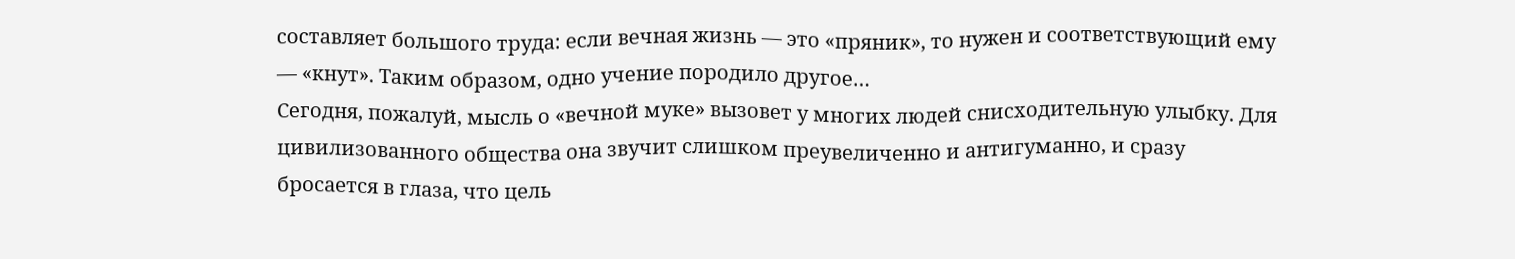составляет большого труда: если вечная жизнь — это «пряник», то нужен и соответствующий ему — «кнут». Таким образом, одно учение породило другое…
Сегодня, пожалуй, мысль о «вечной муке» вызовет у многих людей снисходительную улыбку. Для цивилизованного общества она звучит слишком преувеличенно и антигуманно, и сразу бросается в глаза, что цель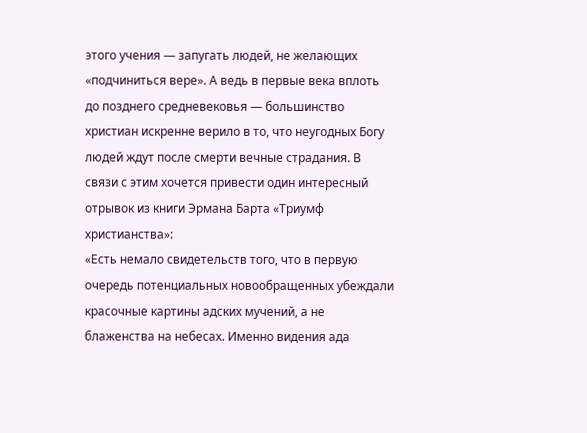этого учения — запугать людей, не желающих «подчиниться вере». А ведь в первые века вплоть до позднего средневековья — большинство христиан искренне верило в то, что неугодных Богу людей ждут после смерти вечные страдания. В связи с этим хочется привести один интересный отрывок из книги Эрмана Барта «Триумф христианства»:
«Есть немало свидетельств того, что в первую очередь потенциальных новообращенных убеждали красочные картины адских мучений, а не блаженства на небесах. Именно видения ада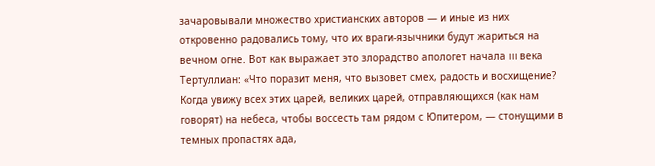зачаровывали множество христианских авторов — и иные из них откровенно радовались тому, что их враги-язычники будут жариться на вечном огне. Вот как выражает это злорадство апологет начала III века Тертуллиан: «Что поразит меня, что вызовет смех, радость и восхищение? Когда увижу всех этих царей, великих царей, отправляющихся (как нам говорят) на небеса, чтобы воссесть там рядом с Юпитером, — стонущими в темных пропастях ада,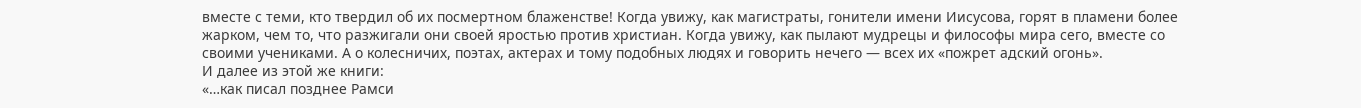вместе с теми, кто твердил об их посмертном блаженстве! Когда увижу, как магистраты, гонители имени Иисусова, горят в пламени более жарком, чем то, что разжигали они своей яростью против христиан. Когда увижу, как пылают мудрецы и философы мира сего, вместе со своими учениками. А о колесничих, поэтах, актерах и тому подобных людях и говорить нечего — всех их «пожрет адский огонь».
И далее из этой же книги:
«…как писал позднее Рамси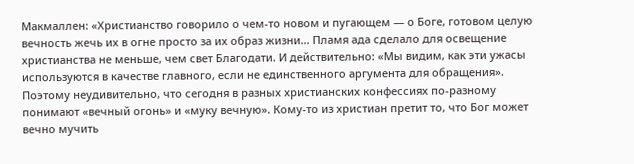Макмаллен: «Христианство говорило о чем-то новом и пугающем — о Боге, готовом целую вечность жечь их в огне просто за их образ жизни... Пламя ада сделало для освещение христианства не меньше, чем свет Благодати. И действительно: «Мы видим, как эти ужасы используются в качестве главного, если не единственного аргумента для обращения».
Поэтому неудивительно, что сегодня в разных христианских конфессиях по-разному понимают «вечный огонь» и «муку вечную». Кому-то из христиан претит то, что Бог может вечно мучить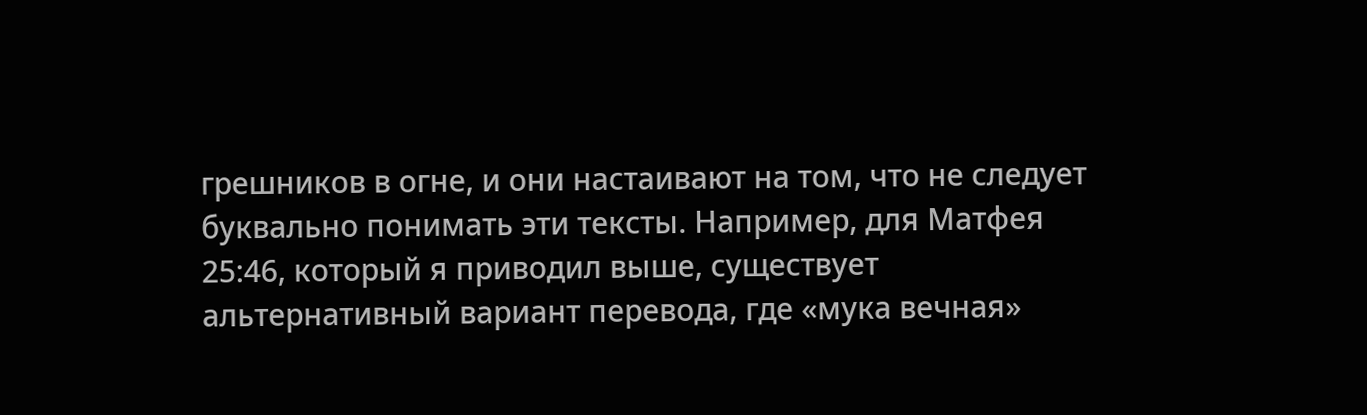грешников в огне, и они настаивают на том, что не следует буквально понимать эти тексты. Например, для Матфея 25:46, который я приводил выше, существует альтернативный вариант перевода, где «мука вечная»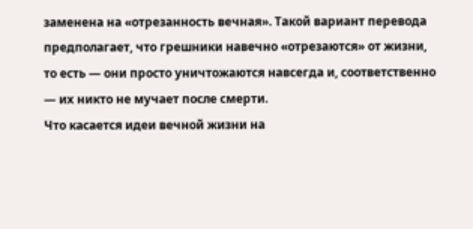заменена на «отрезанность вечная». Такой вариант перевода предполагает, что грешники навечно «отрезаются» от жизни, то есть — они просто уничтожаются навсегда и, соответственно — их никто не мучает после смерти.
Что касается идеи вечной жизни на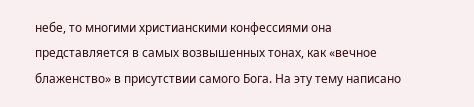небе, то многими христианскими конфессиями она представляется в самых возвышенных тонах, как «вечное блаженство» в присутствии самого Бога. На эту тему написано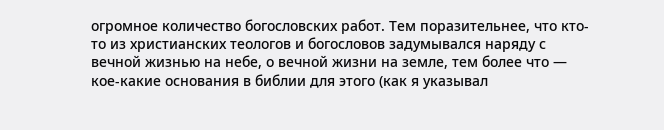огромное количество богословских работ. Тем поразительнее, что кто-то из христианских теологов и богословов задумывался наряду с вечной жизнью на небе, о вечной жизни на земле, тем более что — кое-какие основания в библии для этого (как я указывал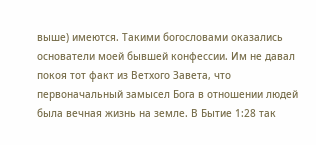выше) имеются. Такими богословами оказались основатели моей бывшей конфессии. Им не давал покоя тот факт из Ветхого Завета, что первоначальный замысел Бога в отношении людей была вечная жизнь на земле. В Бытие 1:28 так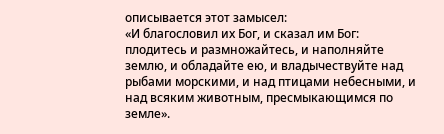описывается этот замысел:
«И благословил их Бог, и сказал им Бог: плодитесь и размножайтесь, и наполняйте землю, и обладайте ею, и владычествуйте над рыбами морскими, и над птицами небесными, и над всяким животным, пресмыкающимся по земле».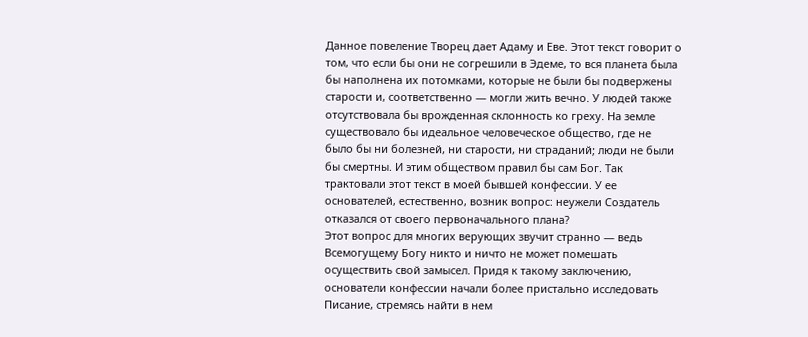Данное повеление Творец дает Адаму и Еве. Этот текст говорит о том, что если бы они не согрешили в Эдеме, то вся планета была бы наполнена их потомками, которые не были бы подвержены старости и, соответственно — могли жить вечно. У людей также отсутствовала бы врожденная склонность ко греху. На земле существовало бы идеальное человеческое общество, где не было бы ни болезней, ни старости, ни страданий; люди не были бы смертны. И этим обществом правил бы сам Бог. Так трактовали этот текст в моей бывшей конфессии. У ее основателей, естественно, возник вопрос: неужели Создатель отказался от своего первоначального плана?
Этот вопрос для многих верующих звучит странно — ведь Всемогущему Богу никто и ничто не может помешать осуществить свой замысел. Придя к такому заключению, основатели конфессии начали более пристально исследовать Писание, стремясь найти в нем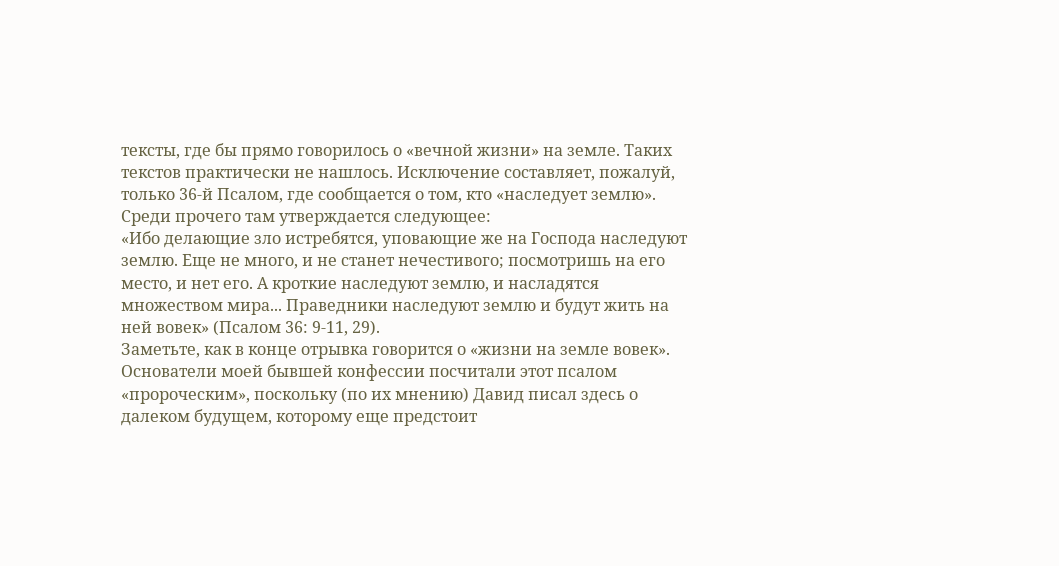тексты, где бы прямо говорилось о «вечной жизни» на земле. Таких текстов практически не нашлось. Исключение составляет, пожалуй, только 36-й Псалом, где сообщается о том, кто «наследует землю». Среди прочего там утверждается следующее:
«Ибо делающие зло истребятся, уповающие же на Господа наследуют землю. Еще не много, и не станет нечестивого; посмотришь на его место, и нет его. А кроткие наследуют землю, и насладятся множеством мира... Праведники наследуют землю и будут жить на ней вовек» (Псалом 36: 9-11, 29).
Заметьте, как в конце отрывка говорится о «жизни на земле вовек». Основатели моей бывшей конфессии посчитали этот псалом «пророческим», поскольку (по их мнению) Давид писал здесь о далеком будущем, которому еще предстоит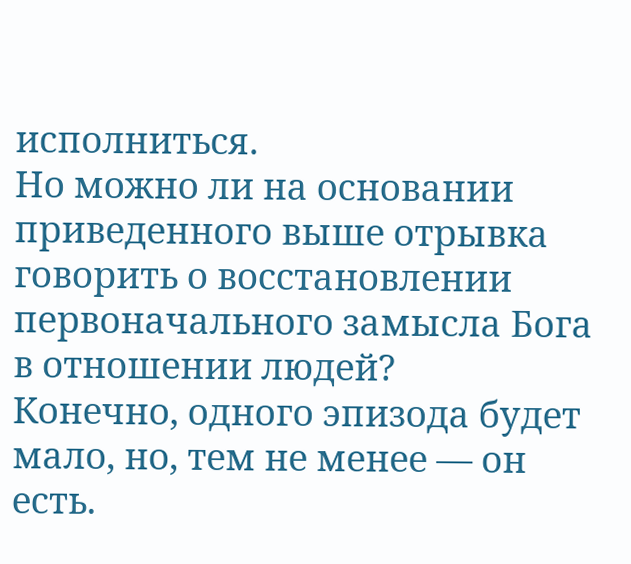исполниться.
Но можно ли на основании приведенного выше отрывка говорить о восстановлении первоначального замысла Бога в отношении людей?
Конечно, одного эпизода будет мало, но, тем не менее — он есть.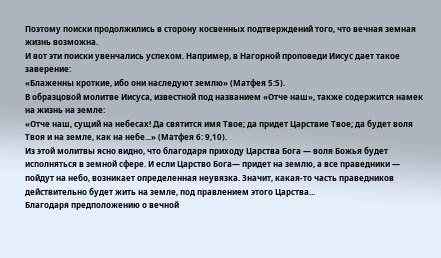Поэтому поиски продолжились в сторону косвенных подтверждений того, что вечная земная жизнь возможна.
И вот эти поиски увенчались успехом. Например, в Нагорной проповеди Иисус дает такое заверение:
«Блаженны кроткие, ибо они наследуют землю» (Матфея 5:5).
В образцовой молитве Иисуса, известной под названием «Отче наш», также содержится намек на жизнь на земле:
«Отче наш, сущий на небесах! Да святится имя Твое; да придет Царствие Твое; да будет воля Твоя и на земле, как на небе...» (Матфея 6: 9,10).
Из этой молитвы ясно видно, что благодаря приходу Царства Бога — воля Божья будет исполняться в земной сфере. И если Царство Бога— придет на землю, а все праведники — пойдут на небо, возникает определенная неувязка. Значит, какая-то часть праведников действительно будет жить на земле, под правлением этого Царства...
Благодаря предположению о вечной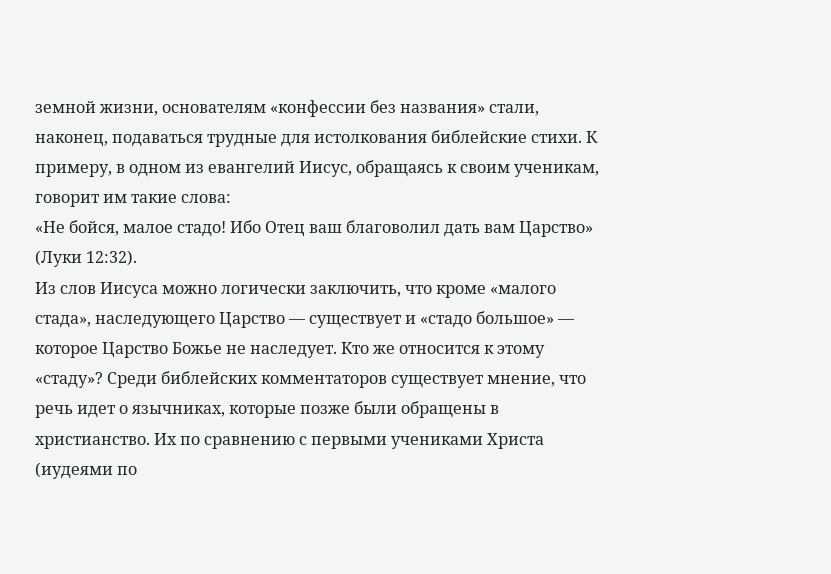земной жизни, основателям «конфессии без названия» стали, наконец, подаваться трудные для истолкования библейские стихи. К примеру, в одном из евангелий Иисус, обращаясь к своим ученикам, говорит им такие слова:
«Не бойся, малое стадо! Ибо Отец ваш благоволил дать вам Царство» (Луки 12:32).
Из слов Иисуса можно логически заключить, что кроме «малого стада», наследующего Царство — существует и «стадо большое» — которое Царство Божье не наследует. Кто же относится к этому «стаду»? Среди библейских комментаторов существует мнение, что речь идет о язычниках, которые позже были обращены в христианство. Их по сравнению с первыми учениками Христа (иудеями по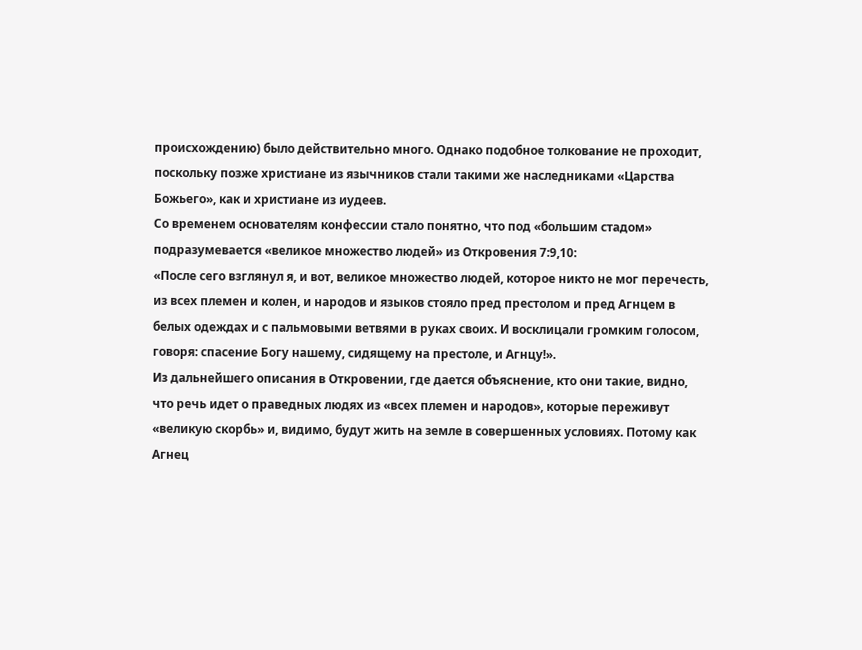происхождению) было действительно много. Однако подобное толкование не проходит, поскольку позже христиане из язычников стали такими же наследниками «Царства Божьего», как и христиане из иудеев.
Со временем основателям конфессии стало понятно, что под «большим стадом» подразумевается «великое множество людей» из Откровения 7:9,10:
«После сего взглянул я, и вот, великое множество людей, которое никто не мог перечесть, из всех племен и колен, и народов и языков стояло пред престолом и пред Агнцем в белых одеждах и с пальмовыми ветвями в руках своих. И восклицали громким голосом, говоря: спасение Богу нашему, сидящему на престоле, и Агнцу!».
Из дальнейшего описания в Откровении, где дается объяснение, кто они такие, видно, что речь идет о праведных людях из «всех племен и народов», которые переживут «великую скорбь» и, видимо, будут жить на земле в совершенных условиях. Потому как Агнец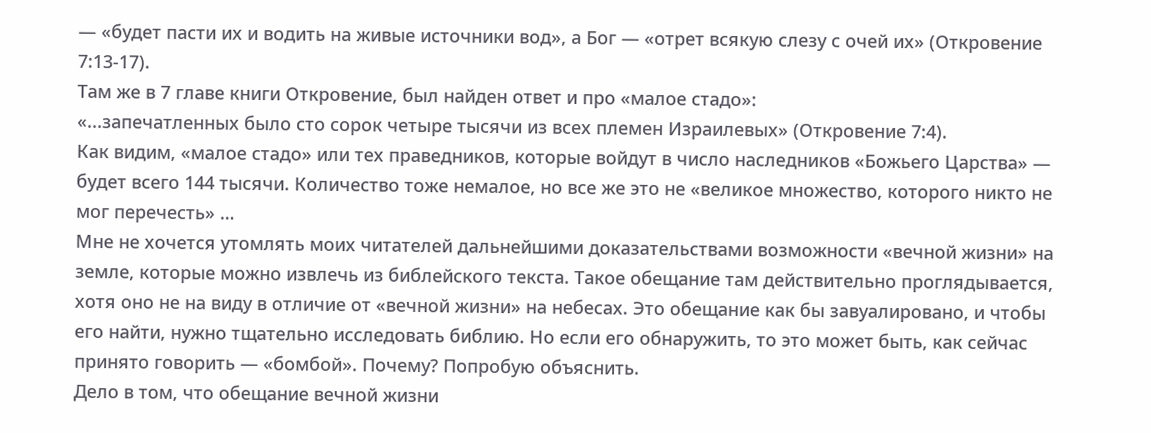— «будет пасти их и водить на живые источники вод», а Бог — «отрет всякую слезу с очей их» (Откровение 7:13-17).
Там же в 7 главе книги Откровение, был найден ответ и про «малое стадо»:
«...запечатленных было сто сорок четыре тысячи из всех племен Израилевых» (Откровение 7:4).
Как видим, «малое стадо» или тех праведников, которые войдут в число наследников «Божьего Царства» — будет всего 144 тысячи. Количество тоже немалое, но все же это не «великое множество, которого никто не мог перечесть» …
Мне не хочется утомлять моих читателей дальнейшими доказательствами возможности «вечной жизни» на земле, которые можно извлечь из библейского текста. Такое обещание там действительно проглядывается, хотя оно не на виду в отличие от «вечной жизни» на небесах. Это обещание как бы завуалировано, и чтобы его найти, нужно тщательно исследовать библию. Но если его обнаружить, то это может быть, как сейчас принято говорить — «бомбой». Почему? Попробую объяснить.
Дело в том, что обещание вечной жизни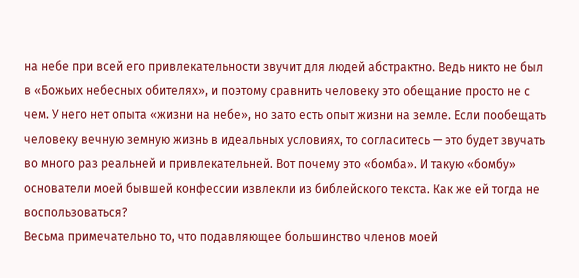на небе при всей его привлекательности звучит для людей абстрактно. Ведь никто не был в «Божьих небесных обителях», и поэтому сравнить человеку это обещание просто не с чем. У него нет опыта «жизни на небе», но зато есть опыт жизни на земле. Если пообещать человеку вечную земную жизнь в идеальных условиях, то согласитесь — это будет звучать во много раз реальней и привлекательней. Вот почему это «бомба». И такую «бомбу» основатели моей бывшей конфессии извлекли из библейского текста. Как же ей тогда не воспользоваться?
Весьма примечательно то, что подавляющее большинство членов моей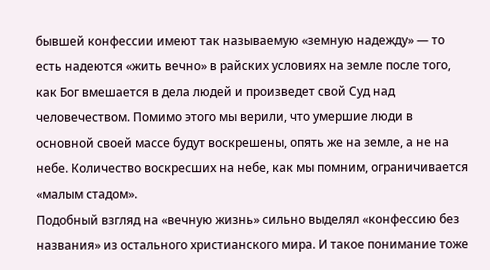бывшей конфессии имеют так называемую «земную надежду» — то есть надеются «жить вечно» в райских условиях на земле после того, как Бог вмешается в дела людей и произведет свой Суд над человечеством. Помимо этого мы верили, что умершие люди в основной своей массе будут воскрешены, опять же на земле, а не на небе. Количество воскресших на небе, как мы помним, ограничивается «малым стадом».
Подобный взгляд на «вечную жизнь» сильно выделял «конфессию без названия» из остального христианского мира. И такое понимание тоже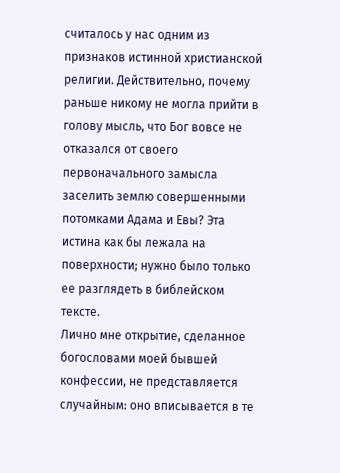считалось у нас одним из признаков истинной христианской религии. Действительно, почему раньше никому не могла прийти в голову мысль, что Бог вовсе не отказался от своего первоначального замысла заселить землю совершенными потомками Адама и Евы? Эта истина как бы лежала на поверхности; нужно было только ее разглядеть в библейском тексте.
Лично мне открытие, сделанное богословами моей бывшей конфессии, не представляется случайным: оно вписывается в те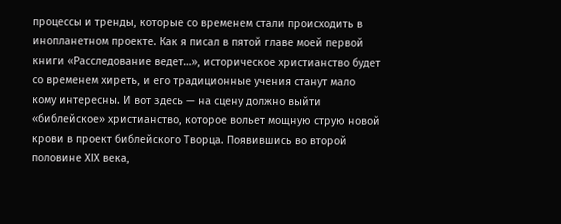процессы и тренды, которые со временем стали происходить в инопланетном проекте. Как я писал в пятой главе моей первой книги «Расследование ведет…», историческое христианство будет со временем хиреть, и его традиционные учения станут мало кому интересны. И вот здесь — на сцену должно выйти «библейское» христианство, которое вольет мощную струю новой крови в проект библейского Творца. Появившись во второй половине XIX века,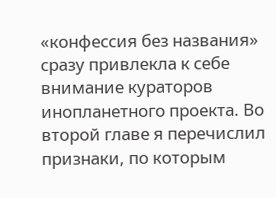«конфессия без названия» сразу привлекла к себе внимание кураторов инопланетного проекта. Во второй главе я перечислил признаки, по которым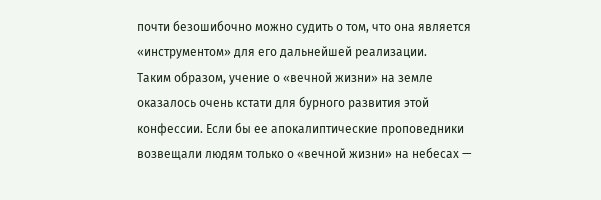почти безошибочно можно судить о том, что она является «инструментом» для его дальнейшей реализации.
Таким образом, учение о «вечной жизни» на земле оказалось очень кстати для бурного развития этой конфессии. Если бы ее апокалиптические проповедники возвещали людям только о «вечной жизни» на небесах —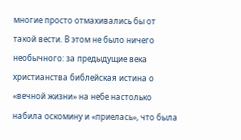многие просто отмахивались бы от такой вести. В этом не было ничего необычного: за предыдущие века христианства библейская истина о «вечной жизни» на небе настолько набила оскомину и «приелась», что была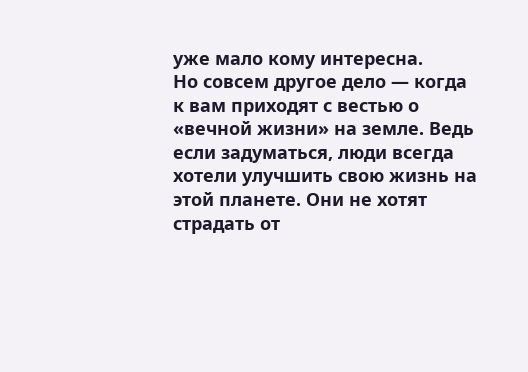уже мало кому интересна.
Но совсем другое дело — когда к вам приходят с вестью о «вечной жизни» на земле. Ведь если задуматься, люди всегда хотели улучшить свою жизнь на этой планете. Они не хотят страдать от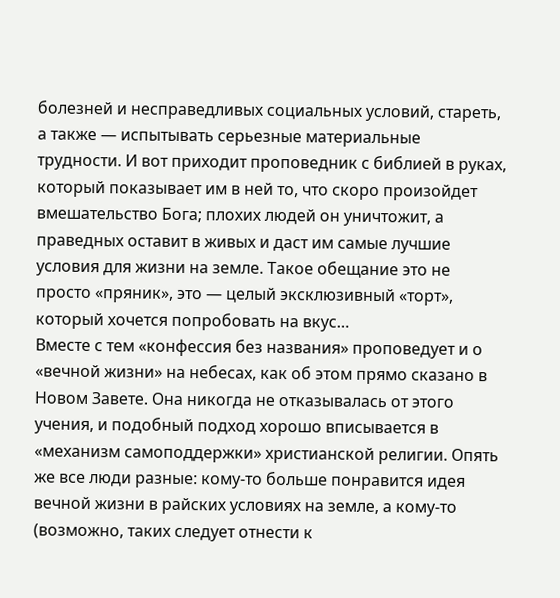болезней и несправедливых социальных условий, стареть, а также — испытывать серьезные материальные трудности. И вот приходит проповедник с библией в руках, который показывает им в ней то, что скоро произойдет вмешательство Бога; плохих людей он уничтожит, а праведных оставит в живых и даст им самые лучшие условия для жизни на земле. Такое обещание это не просто «пряник», это — целый эксклюзивный «торт», который хочется попробовать на вкус…
Вместе с тем «конфессия без названия» проповедует и о «вечной жизни» на небесах, как об этом прямо сказано в Новом Завете. Она никогда не отказывалась от этого учения, и подобный подход хорошо вписывается в «механизм самоподдержки» христианской религии. Опять же все люди разные: кому-то больше понравится идея вечной жизни в райских условиях на земле, а кому-то (возможно, таких следует отнести к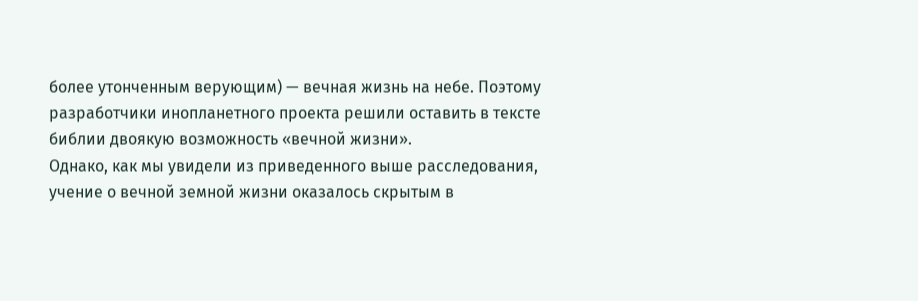более утонченным верующим) — вечная жизнь на небе. Поэтому разработчики инопланетного проекта решили оставить в тексте библии двоякую возможность «вечной жизни».
Однако, как мы увидели из приведенного выше расследования, учение о вечной земной жизни оказалось скрытым в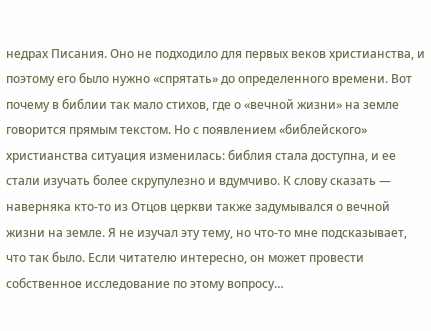недрах Писания. Оно не подходило для первых веков христианства, и поэтому его было нужно «спрятать» до определенного времени. Вот почему в библии так мало стихов, где о «вечной жизни» на земле говорится прямым текстом. Но с появлением «библейского» христианства ситуация изменилась: библия стала доступна, и ее стали изучать более скрупулезно и вдумчиво. К слову сказать — наверняка кто-то из Отцов церкви также задумывался о вечной жизни на земле. Я не изучал эту тему, но что-то мне подсказывает, что так было. Если читателю интересно, он может провести собственное исследование по этому вопросу…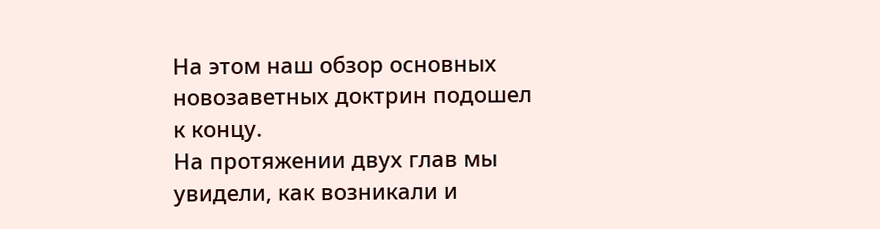На этом наш обзор основных новозаветных доктрин подошел к концу.
На протяжении двух глав мы увидели, как возникали и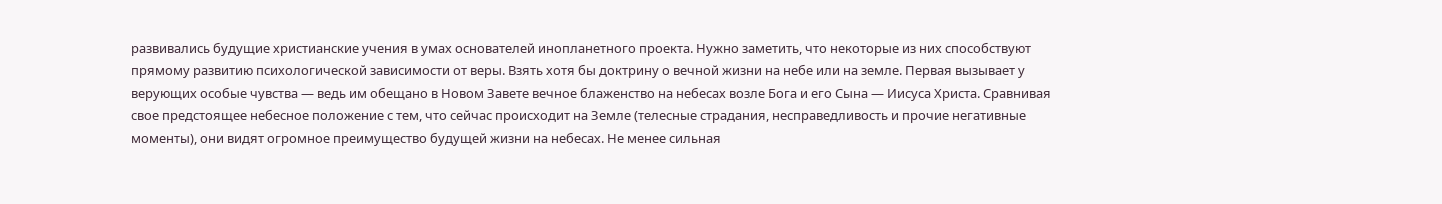развивались будущие христианские учения в умах основателей инопланетного проекта. Нужно заметить, что некоторые из них способствуют прямому развитию психологической зависимости от веры. Взять хотя бы доктрину о вечной жизни на небе или на земле. Первая вызывает у верующих особые чувства — ведь им обещано в Новом Завете вечное блаженство на небесах возле Бога и его Сына — Иисуса Христа. Сравнивая свое предстоящее небесное положение с тем, что сейчас происходит на Земле (телесные страдания, несправедливость и прочие негативные моменты), они видят огромное преимущество будущей жизни на небесах. Не менее сильная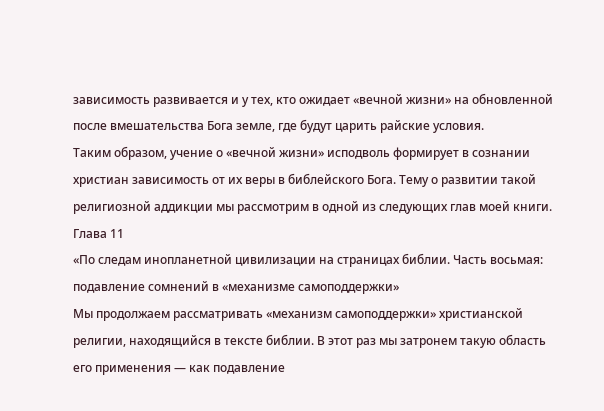зависимость развивается и у тех, кто ожидает «вечной жизни» на обновленной после вмешательства Бога земле, где будут царить райские условия.
Таким образом, учение о «вечной жизни» исподволь формирует в сознании христиан зависимость от их веры в библейского Бога. Тему о развитии такой религиозной аддикции мы рассмотрим в одной из следующих глав моей книги.
Глава 11
«По следам инопланетной цивилизации на страницах библии. Часть восьмая: подавление сомнений в «механизме самоподдержки»
Мы продолжаем рассматривать «механизм самоподдержки» христианской религии, находящийся в тексте библии. В этот раз мы затронем такую область его применения — как подавление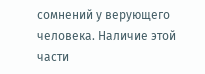сомнений у верующего человека. Наличие этой части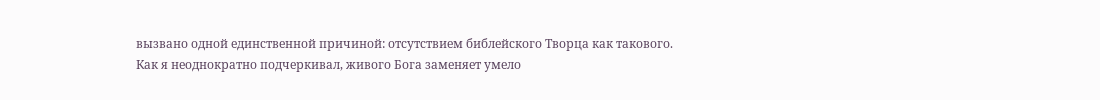вызвано одной единственной причиной: отсутствием библейского Творца как такового. Как я неоднократно подчеркивал, живого Бога заменяет умело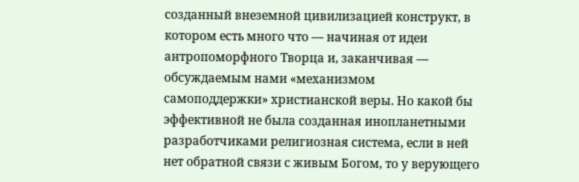созданный внеземной цивилизацией конструкт, в котором есть много что — начиная от идеи антропоморфного Творца и, заканчивая — обсуждаемым нами «механизмом самоподдержки» христианской веры. Но какой бы эффективной не была созданная инопланетными разработчиками религиозная система, если в ней нет обратной связи с живым Богом, то у верующего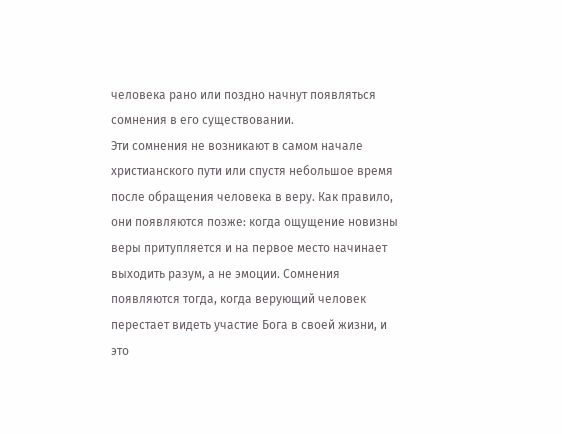человека рано или поздно начнут появляться сомнения в его существовании.
Эти сомнения не возникают в самом начале христианского пути или спустя небольшое время после обращения человека в веру. Как правило, они появляются позже: когда ощущение новизны веры притупляется и на первое место начинает выходить разум, а не эмоции. Сомнения появляются тогда, когда верующий человек перестает видеть участие Бога в своей жизни, и это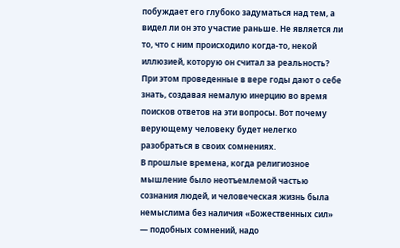побуждает его глубоко задуматься над тем, а видел ли он это участие раньше. Не является ли то, что с ним происходило когда-то, некой иллюзией, которую он считал за реальность? При этом проведенные в вере годы дают о себе знать, создавая немалую инерцию во время поисков ответов на эти вопросы. Вот почему верующему человеку будет нелегко разобраться в своих сомнениях.
В прошлые времена, когда религиозное мышление было неотъемлемой частью сознания людей, и человеческая жизнь была немыслима без наличия «Божественных сил» — подобных сомнений, надо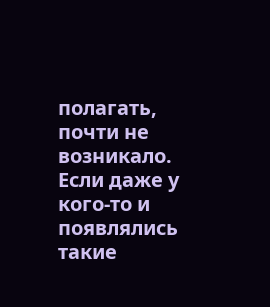полагать, почти не возникало. Если даже у кого-то и появлялись такие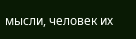мысли, человек их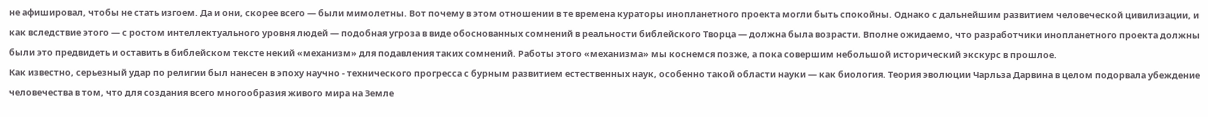не афишировал, чтобы не стать изгоем. Да и они, скорее всего — были мимолетны. Вот почему в этом отношении в те времена кураторы инопланетного проекта могли быть спокойны. Однако с дальнейшим развитием человеческой цивилизации, и как вследствие этого — с ростом интеллектуального уровня людей — подобная угроза в виде обоснованных сомнений в реальности библейского Творца — должна была возрасти. Вполне ожидаемо, что разработчики инопланетного проекта должны были это предвидеть и оставить в библейском тексте некий «механизм» для подавления таких сомнений. Работы этого «механизма» мы коснемся позже, а пока совершим небольшой исторический экскурс в прошлое.
Как известно, серьезный удар по религии был нанесен в эпоху научно - технического прогресса с бурным развитием естественных наук, особенно такой области науки — как биология. Теория эволюции Чарльза Дарвина в целом подорвала убеждение человечества в том, что для создания всего многообразия живого мира на Земле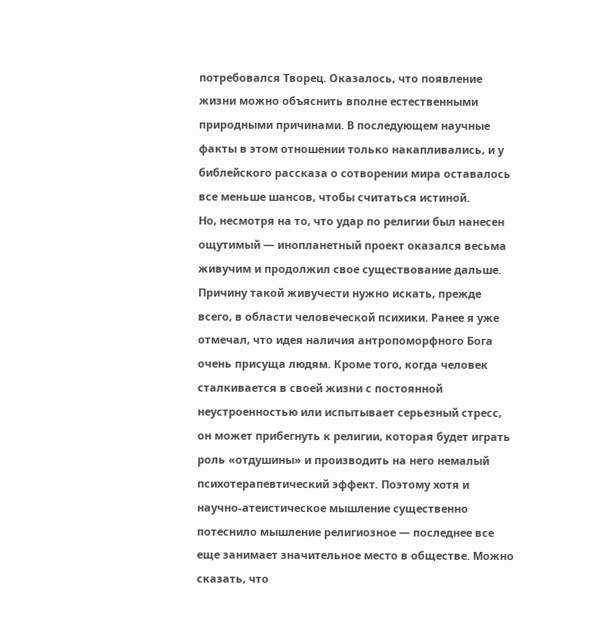потребовался Творец. Оказалось, что появление жизни можно объяснить вполне естественными природными причинами. В последующем научные факты в этом отношении только накапливались, и у библейского рассказа о сотворении мира оставалось все меньше шансов, чтобы считаться истиной.
Но, несмотря на то, что удар по религии был нанесен ощутимый — инопланетный проект оказался весьма живучим и продолжил свое существование дальше. Причину такой живучести нужно искать, прежде всего, в области человеческой психики. Ранее я уже отмечал, что идея наличия антропоморфного Бога очень присуща людям. Кроме того, когда человек сталкивается в своей жизни с постоянной неустроенностью или испытывает серьезный стресс, он может прибегнуть к религии, которая будет играть роль «отдушины» и производить на него немалый психотерапевтический эффект. Поэтому хотя и научно-атеистическое мышление существенно потеснило мышление религиозное — последнее все еще занимает значительное место в обществе. Можно сказать, что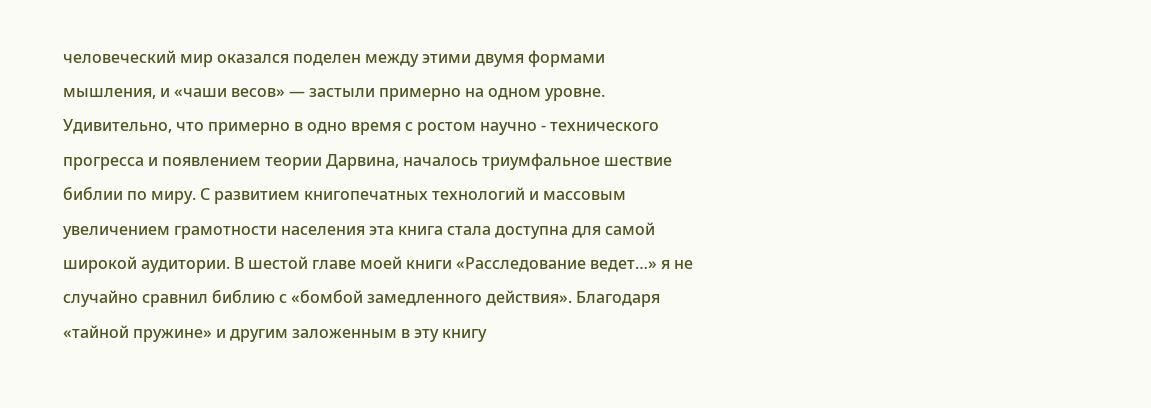человеческий мир оказался поделен между этими двумя формами мышления, и «чаши весов» — застыли примерно на одном уровне.
Удивительно, что примерно в одно время с ростом научно - технического прогресса и появлением теории Дарвина, началось триумфальное шествие библии по миру. С развитием книгопечатных технологий и массовым увеличением грамотности населения эта книга стала доступна для самой широкой аудитории. В шестой главе моей книги «Расследование ведет…» я не случайно сравнил библию с «бомбой замедленного действия». Благодаря «тайной пружине» и другим заложенным в эту книгу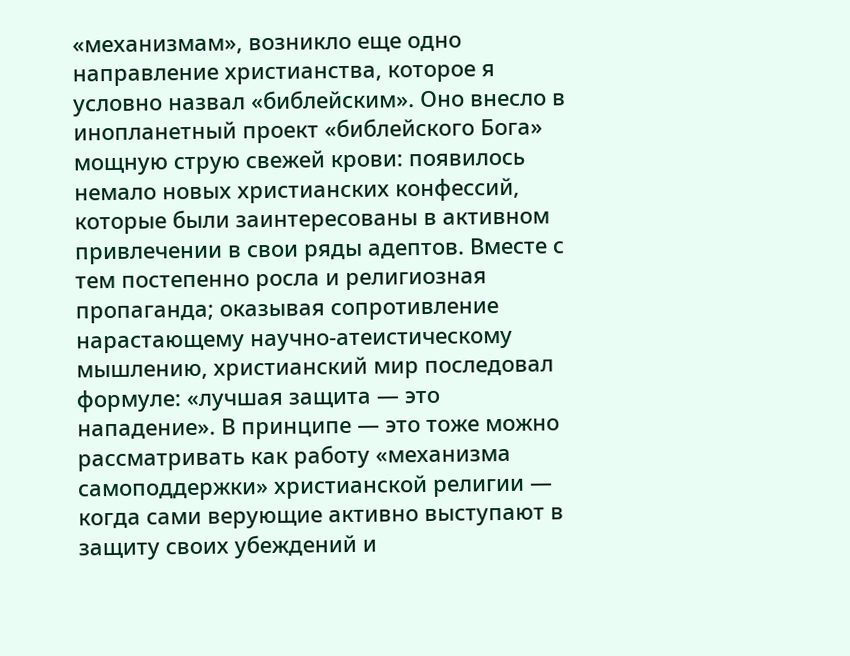«механизмам», возникло еще одно направление христианства, которое я условно назвал «библейским». Оно внесло в инопланетный проект «библейского Бога» мощную струю свежей крови: появилось немало новых христианских конфессий, которые были заинтересованы в активном привлечении в свои ряды адептов. Вместе с тем постепенно росла и религиозная пропаганда; оказывая сопротивление нарастающему научно-атеистическому мышлению, христианский мир последовал формуле: «лучшая защита — это нападение». В принципе — это тоже можно рассматривать как работу «механизма самоподдержки» христианской религии — когда сами верующие активно выступают в защиту своих убеждений и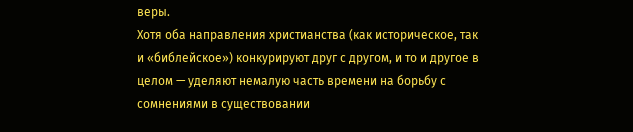веры.
Хотя оба направления христианства (как историческое, так и «библейское») конкурируют друг с другом, и то и другое в целом — уделяют немалую часть времени на борьбу с сомнениями в существовании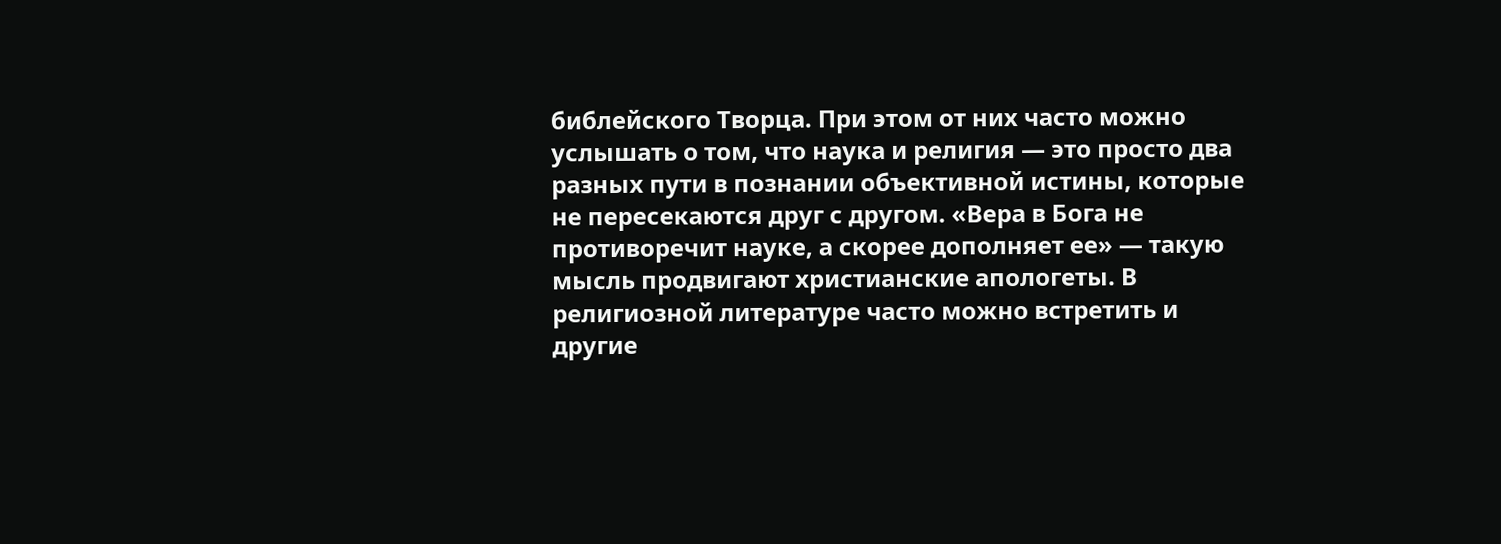библейского Творца. При этом от них часто можно услышать о том, что наука и религия — это просто два разных пути в познании объективной истины, которые не пересекаются друг с другом. «Вера в Бога не противоречит науке, а скорее дополняет ее» — такую мысль продвигают христианские апологеты. В религиозной литературе часто можно встретить и другие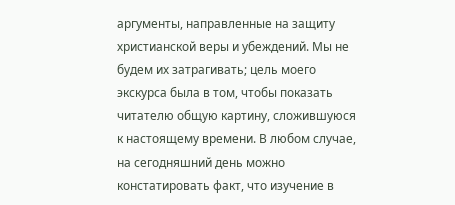аргументы, направленные на защиту христианской веры и убеждений. Мы не будем их затрагивать; цель моего экскурса была в том, чтобы показать читателю общую картину, сложившуюся к настоящему времени. В любом случае, на сегодняшний день можно констатировать факт, что изучение в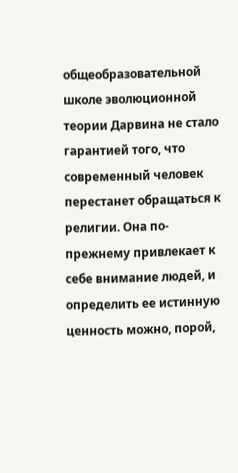общеобразовательной школе эволюционной теории Дарвина не стало гарантией того, что современный человек перестанет обращаться к религии. Она по-прежнему привлекает к себе внимание людей, и определить ее истинную ценность можно, порой,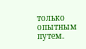только опытным путем.